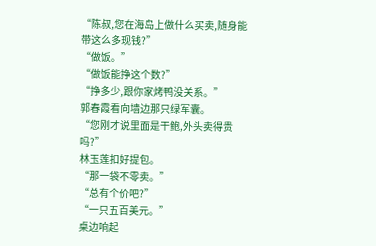“陈叔,您在海岛上做什么买卖,随身能带这么多现钱?”
“做饭。”
“做饭能挣这个数?”
“挣多少,跟你家烤鸭没关系。”
郭春霞看向墙边那只绿军囊。
“您刚才说里面是干鲍,外头卖得贵吗?”
林玉莲扣好提包。
“那一袋不零卖。”
“总有个价吧?”
“一只五百美元。”
桌边响起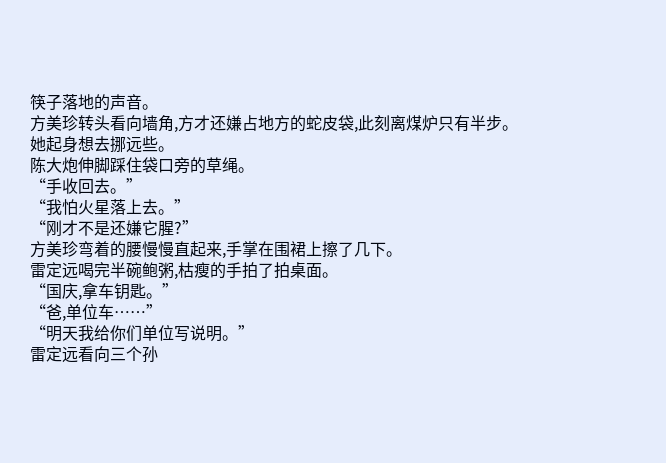筷子落地的声音。
方美珍转头看向墙角,方才还嫌占地方的蛇皮袋,此刻离煤炉只有半步。
她起身想去挪远些。
陈大炮伸脚踩住袋口旁的草绳。
“手收回去。”
“我怕火星落上去。”
“刚才不是还嫌它腥?”
方美珍弯着的腰慢慢直起来,手掌在围裙上擦了几下。
雷定远喝完半碗鲍粥,枯瘦的手拍了拍桌面。
“国庆,拿车钥匙。”
“爸,单位车……”
“明天我给你们单位写说明。”
雷定远看向三个孙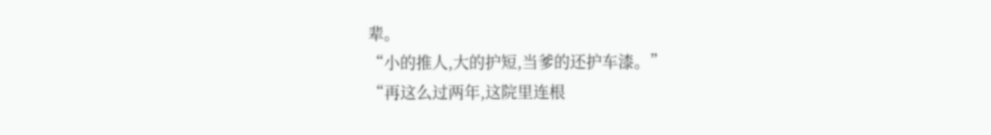辈。
“小的推人,大的护短,当爹的还护车漆。”
“再这么过两年,这院里连根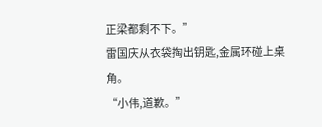正梁都剩不下。”
雷国庆从衣袋掏出钥匙,金属环碰上桌角。
“小伟,道歉。”